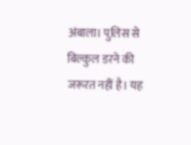अंबाला। पुलिस से बिल्कुल डरने की जरूरत नहीं है। यह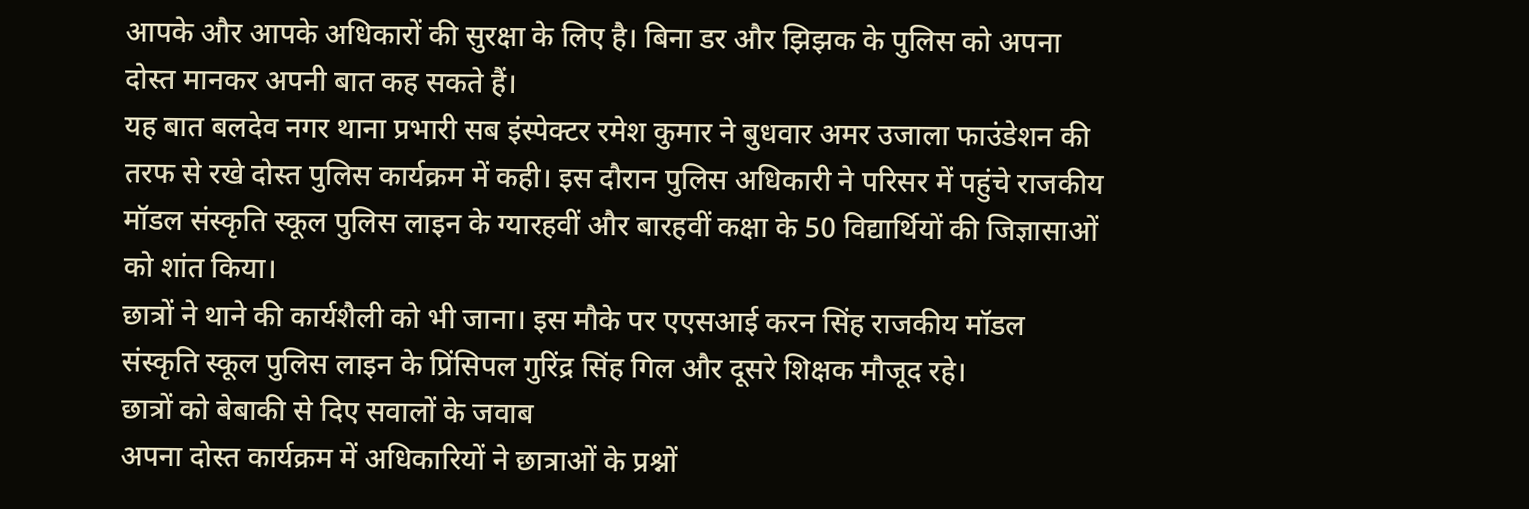आपके और आपके अधिकारों की सुरक्षा के लिए है। बिना डर और झिझक के पुलिस को अपना दोस्त मानकर अपनी बात कह सकते हैं।
यह बात बलदेव नगर थाना प्रभारी सब इंस्पेक्टर रमेश कुमार ने बुधवार अमर उजाला फाउंडेशन की तरफ से रखे दोस्त पुलिस कार्यक्रम में कही। इस दौरान पुलिस अधिकारी ने परिसर में पहुंचे राजकीय मॉडल संस्कृति स्कूल पुलिस लाइन के ग्यारहवीं और बारहवीं कक्षा के 50 विद्यार्थियों की जिज्ञासाओं को शांत किया।
छात्रों ने थाने की कार्यशैली को भी जाना। इस मौके पर एएसआई करन सिंह राजकीय मॉडल संस्कृति स्कूल पुलिस लाइन के प्रिंसिपल गुरिंद्र सिंह गिल और दूसरे शिक्षक मौजूद रहे।
छात्रों को बेबाकी से दिए सवालों के जवाब
अपना दोस्त कार्यक्रम में अधिकारियों ने छात्राओं के प्रश्नों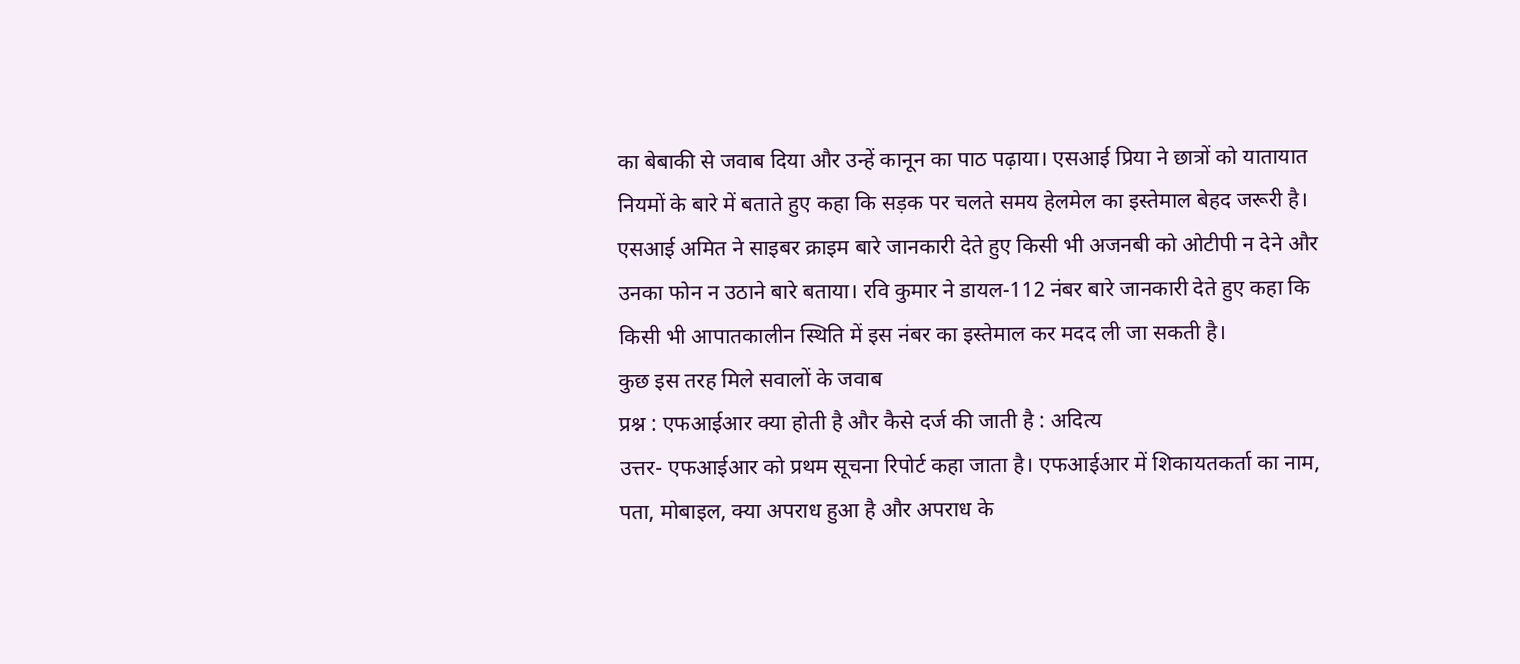का बेबाकी से जवाब दिया और उन्हें कानून का पाठ पढ़ाया। एसआई प्रिया ने छात्रों को यातायात नियमों के बारे में बताते हुए कहा कि सड़क पर चलते समय हेलमेल का इस्तेमाल बेहद जरूरी है। एसआई अमित ने साइबर क्राइम बारे जानकारी देते हुए किसी भी अजनबी को ओटीपी न देने और उनका फोन न उठाने बारे बताया। रवि कुमार ने डायल-112 नंबर बारे जानकारी देते हुए कहा कि किसी भी आपातकालीन स्थिति में इस नंबर का इस्तेमाल कर मदद ली जा सकती है।
कुछ इस तरह मिले सवालों के जवाब
प्रश्न : एफआईआर क्या होती है और कैसे दर्ज की जाती है : अदित्य
उत्तर- एफआईआर को प्रथम सूचना रिपोर्ट कहा जाता है। एफआईआर में शिकायतकर्ता का नाम, पता, मोबाइल, क्या अपराध हुआ है और अपराध के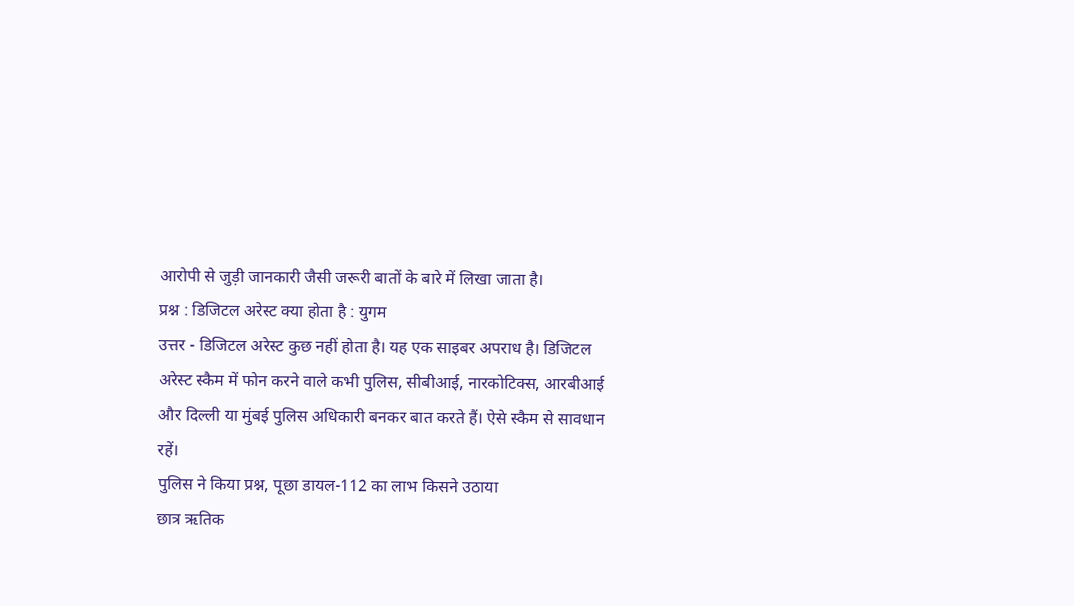आरोपी से जुड़ी जानकारी जैसी जरूरी बातों के बारे में लिखा जाता है।
प्रश्न : डिजिटल अरेस्ट क्या होता है : युगम
उत्तर - डिजिटल अरेस्ट कुछ नहीं होता है। यह एक साइबर अपराध है। डिजिटल अरेस्ट स्कैम में फोन करने वाले कभी पुलिस, सीबीआई, नारकोटिक्स, आरबीआई और दिल्ली या मुंबई पुलिस अधिकारी बनकर बात करते हैं। ऐसे स्कैम से सावधान रहें।
पुलिस ने किया प्रश्न, पूछा डायल-112 का लाभ किसने उठाया
छात्र ऋतिक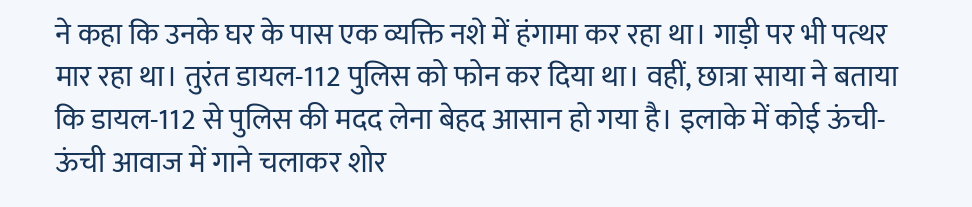ने कहा कि उनके घर के पास एक व्यक्ति नशे में हंगामा कर रहा था। गाड़ी पर भी पत्थर मार रहा था। तुरंत डायल-112 पुलिस को फोन कर दिया था। वहीं, छात्रा साया ने बताया कि डायल-112 से पुलिस की मदद लेना बेहद आसान हो गया है। इलाके में कोई ऊंची-ऊंची आवाज में गाने चलाकर शोर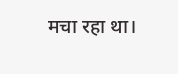मचा रहा था।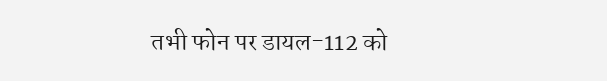तभी फोन पर डायल-112 को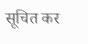सूचित कर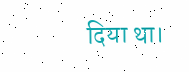दिया था।